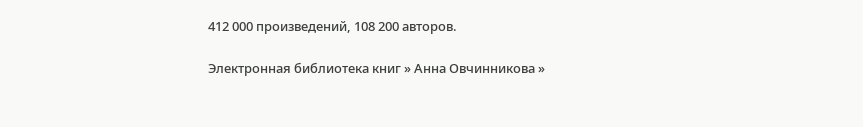412 000 произведений, 108 200 авторов.

Электронная библиотека книг » Анна Овчинникова »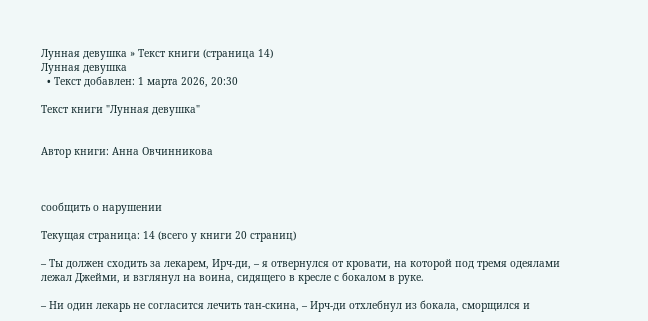Лунная девушка » Текст книги (страница 14)
Лунная девушка
  • Текст добавлен: 1 марта 2026, 20:30

Текст книги "Лунная девушка"


Автор книги: Анна Овчинникова



сообщить о нарушении

Текущая страница: 14 (всего у книги 20 страниц)

– Ты должен сходить за лекарем, Ирч-ди, – я отвернулся от кровати, на которой под тремя одеялами лежал Джейми, и взглянул на воина, сидящего в кресле с бокалом в руке.

– Ни один лекарь не согласится лечить тан-скина, – Ирч-ди отхлебнул из бокала, сморщился и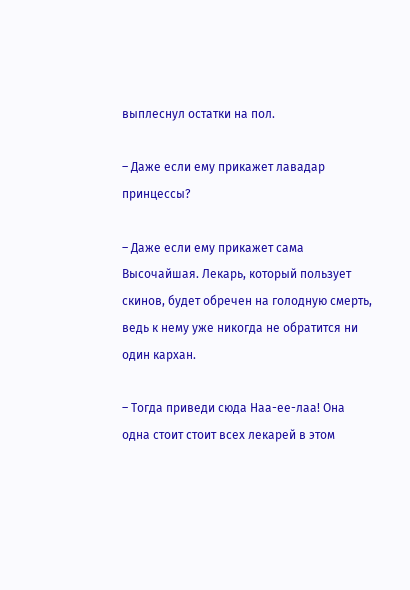выплеснул остатки на пол.

– Даже если ему прикажет лавадар принцессы?

– Даже если ему прикажет сама Высочайшая. Лекарь, который пользует скинов, будет обречен на голодную смерть, ведь к нему уже никогда не обратится ни один кархан.

– Тогда приведи сюда Наа-ее-лаа! Она одна стоит стоит всех лекарей в этом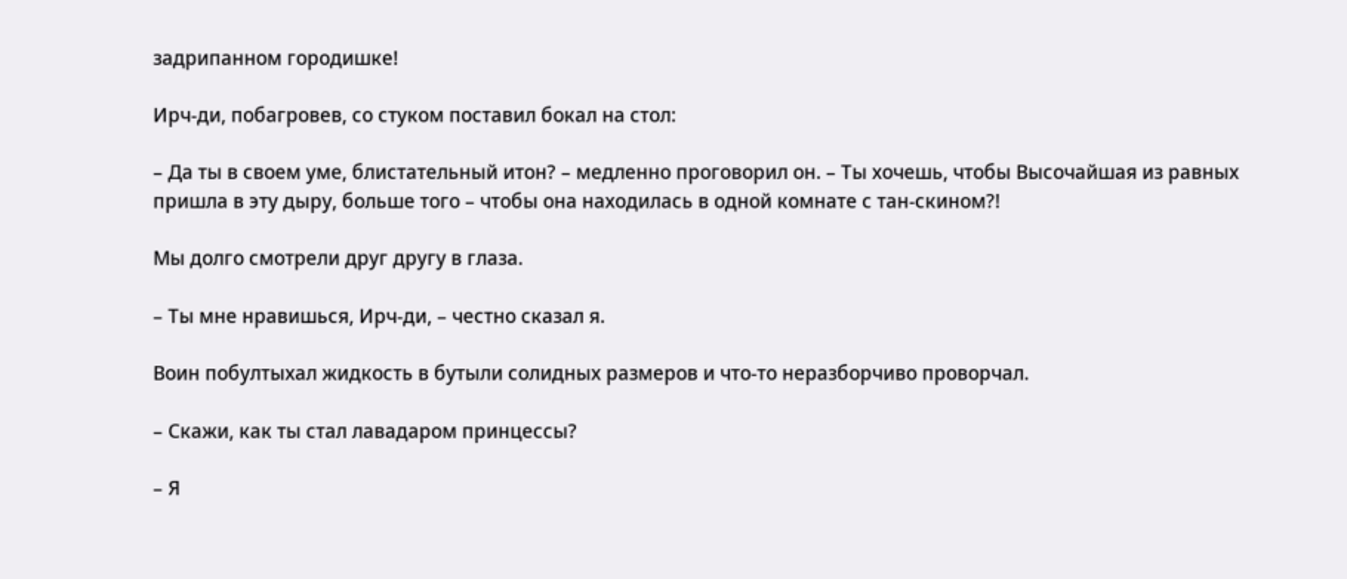задрипанном городишке!

Ирч-ди, побагровев, со стуком поставил бокал на стол:

– Да ты в своем уме, блистательный итон? – медленно проговорил он. – Ты хочешь, чтобы Высочайшая из равных пришла в эту дыру, больше того – чтобы она находилась в одной комнате с тан-скином?!

Мы долго смотрели друг другу в глаза.

– Ты мне нравишься, Ирч-ди, – честно сказал я.

Воин побултыхал жидкость в бутыли солидных размеров и что-то неразборчиво проворчал.

– Скажи, как ты стал лавадаром принцессы?

– Я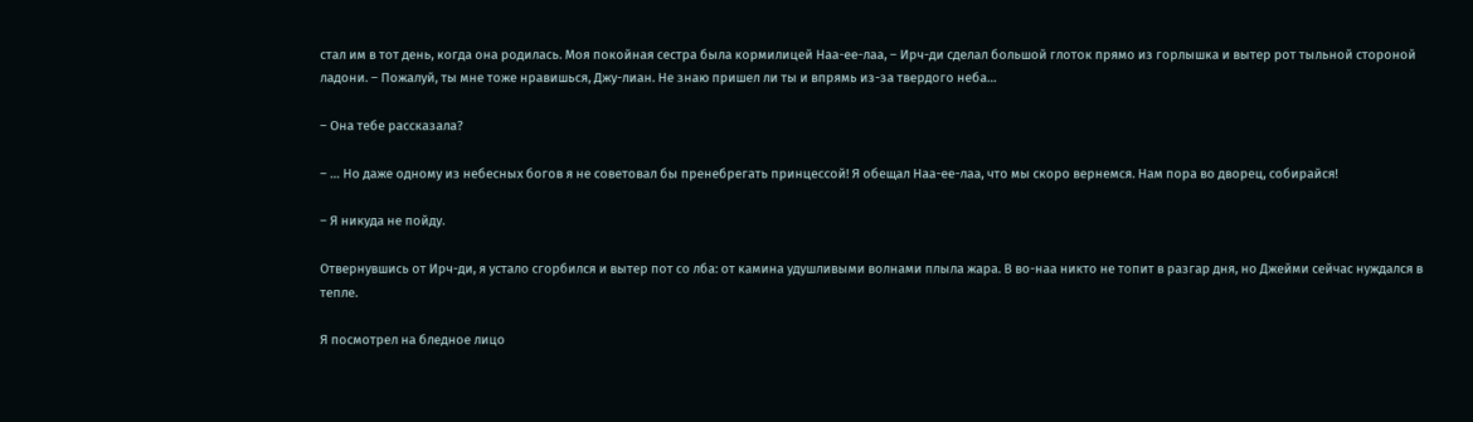стал им в тот день, когда она родилась. Моя покойная сестра была кормилицей Наа-ее-лаа, – Ирч-ди сделал большой глоток прямо из горлышка и вытер рот тыльной стороной ладони. – Пожалуй, ты мне тоже нравишься, Джу-лиан. Не знаю пришел ли ты и впрямь из-за твердого неба…

– Она тебе рассказала?

– … Но даже одному из небесных богов я не советовал бы пренебрегать принцессой! Я обещал Наа-ее-лаа, что мы скоро вернемся. Нам пора во дворец, собирайся!

– Я никуда не пойду.

Отвернувшись от Ирч-ди, я устало сгорбился и вытер пот со лба: от камина удушливыми волнами плыла жара. В во-наа никто не топит в разгар дня, но Джейми сейчас нуждался в тепле.

Я посмотрел на бледное лицо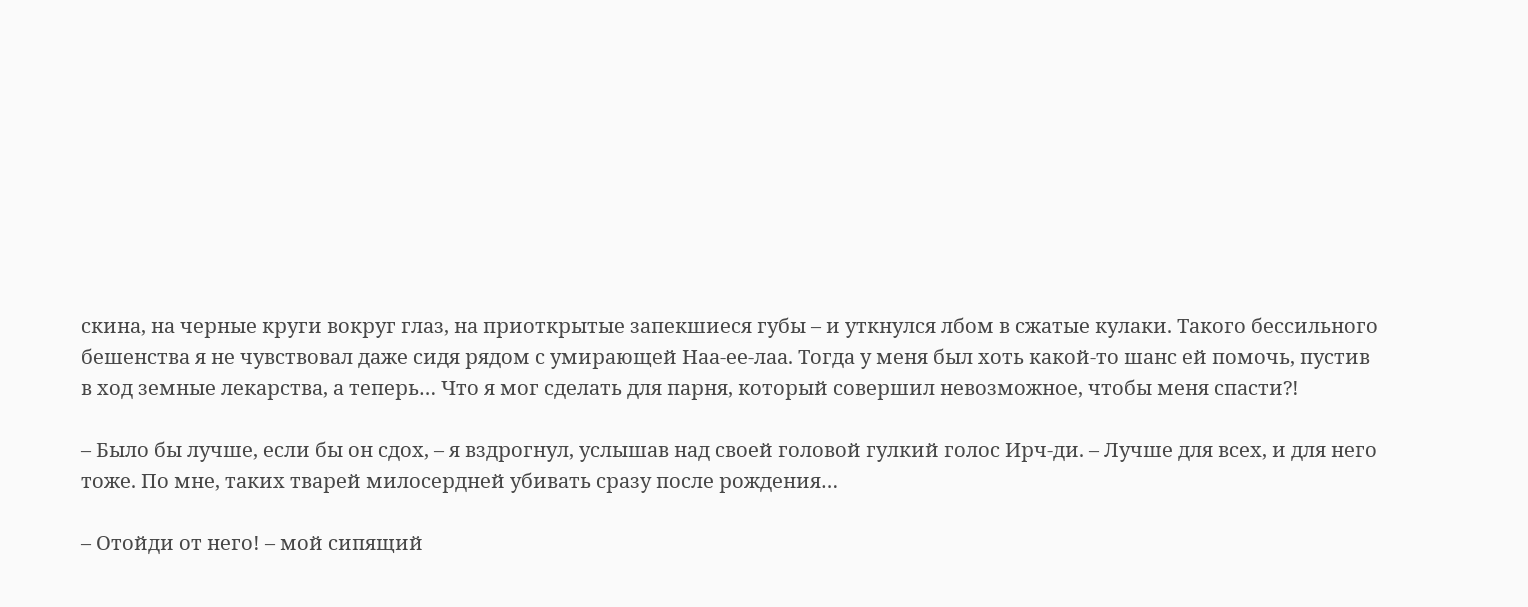скина, на черные круги вокруг глаз, на приоткрытые запекшиеся губы – и уткнулся лбом в сжатые кулаки. Такого бессильного бешенства я не чувствовал даже сидя рядом с умирающей Наа-ее-лаа. Тогда у меня был хоть какой-то шанс ей помочь, пустив в ход земные лекарства, а теперь… Что я мог сделать для парня, который совершил невозможное, чтобы меня спасти?!

– Было бы лучше, если бы он сдох, – я вздрогнул, услышав над своей головой гулкий голос Ирч-ди. – Лучше для всех, и для него тоже. По мне, таких тварей милосердней убивать сразу после рождения…

– Отойди от него! – мой сипящий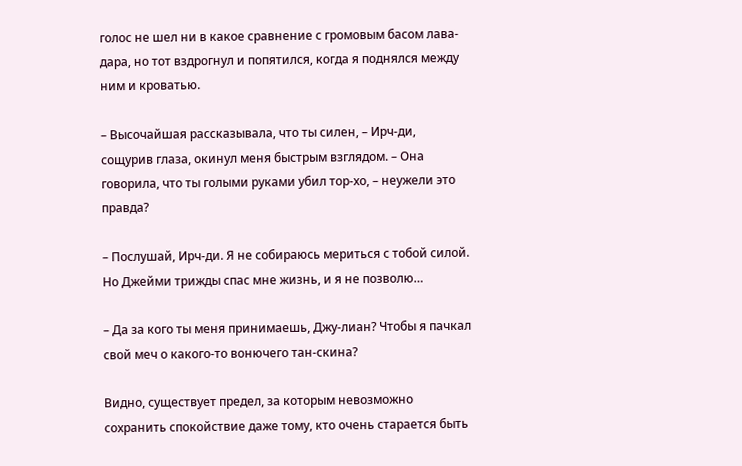голос не шел ни в какое сравнение с громовым басом лава-дара, но тот вздрогнул и попятился, когда я поднялся между ним и кроватью.

– Высочайшая рассказывала, что ты силен, – Ирч-ди, сощурив глаза, окинул меня быстрым взглядом. – Она говорила, что ты голыми руками убил тор-хо, – неужели это правда?

– Послушай, Ирч-ди. Я не собираюсь мериться с тобой силой. Но Джейми трижды спас мне жизнь, и я не позволю…

– Да за кого ты меня принимаешь, Джу-лиан? Чтобы я пачкал свой меч о какого-то вонючего тан-скина?

Видно, существует предел, за которым невозможно сохранить спокойствие даже тому, кто очень старается быть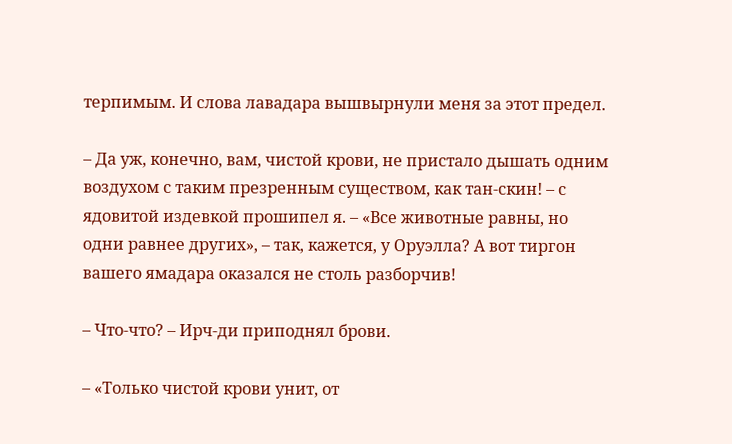терпимым. И слова лавадара вышвырнули меня за этот предел.

– Да уж, конечно, вам, чистой крови, не пристало дышать одним воздухом с таким презренным существом, как тан-скин! – с ядовитой издевкой прошипел я. – «Все животные равны, но одни равнее других», – так, кажется, у Оруэлла? А вот тиргон вашего ямадара оказался не столь разборчив!

– Что-что? – Ирч-ди приподнял брови.

– «Только чистой крови унит, от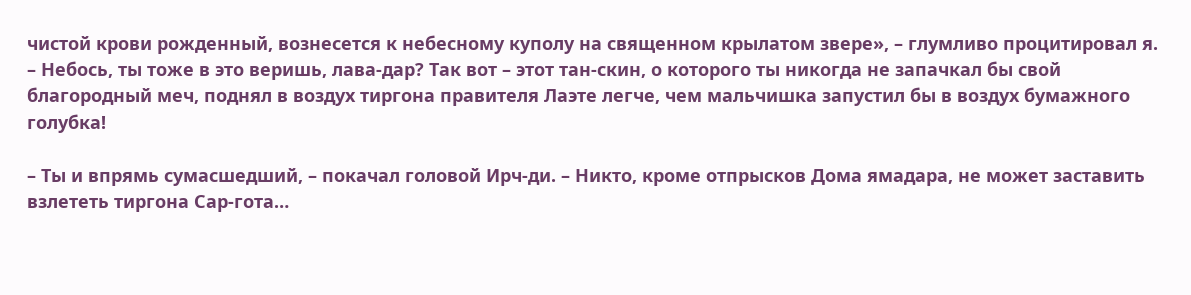чистой крови рожденный, вознесется к небесному куполу на священном крылатом звере», – глумливо процитировал я. – Небось, ты тоже в это веришь, лава-дар? Так вот – этот тан-скин, о которого ты никогда не запачкал бы свой благородный меч, поднял в воздух тиргона правителя Лаэте легче, чем мальчишка запустил бы в воздух бумажного голубка!

– Ты и впрямь сумасшедший, – покачал головой Ирч-ди. – Никто, кроме отпрысков Дома ямадара, не может заставить взлететь тиргона Сар-гота…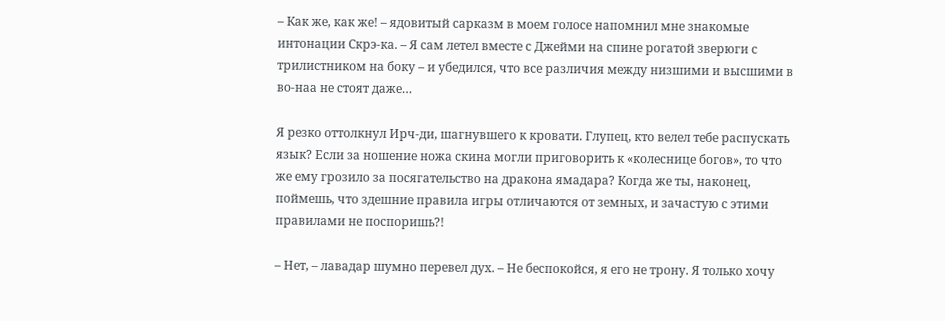– Как же, как же! – ядовитый сарказм в моем голосе напомнил мне знакомые интонации Скрэ-ка. – Я сам летел вместе с Джейми на спине рогатой зверюги с трилистником на боку – и убедился, что все различия между низшими и высшими в во-наа не стоят даже…

Я резко оттолкнул Ирч-ди, шагнувшего к кровати. Глупец, кто велел тебе распускать язык? Если за ношение ножа скина могли приговорить к «колеснице богов», то что же ему грозило за посягательство на дракона ямадара? Когда же ты, наконец, поймешь, что здешние правила игры отличаются от земных, и зачастую с этими правилами не поспоришь?!

– Нет, – лавадар шумно перевел дух. – Не беспокойся, я его не трону. Я только хочу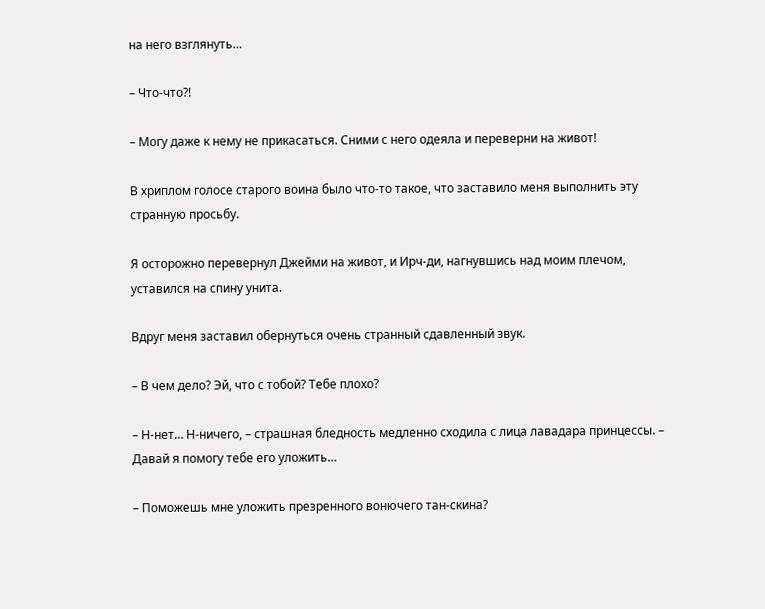на него взглянуть…

– Что-что?!

– Могу даже к нему не прикасаться. Сними с него одеяла и переверни на живот!

В хриплом голосе старого воина было что-то такое, что заставило меня выполнить эту странную просьбу.

Я осторожно перевернул Джейми на живот, и Ирч-ди, нагнувшись над моим плечом, уставился на спину унита.

Вдруг меня заставил обернуться очень странный сдавленный звук.

– В чем дело? Эй, что с тобой? Тебе плохо?

– Н-нет… Н-ничего, – страшная бледность медленно сходила с лица лавадара принцессы. – Давай я помогу тебе его уложить…

– Поможешь мне уложить презренного вонючего тан-скина?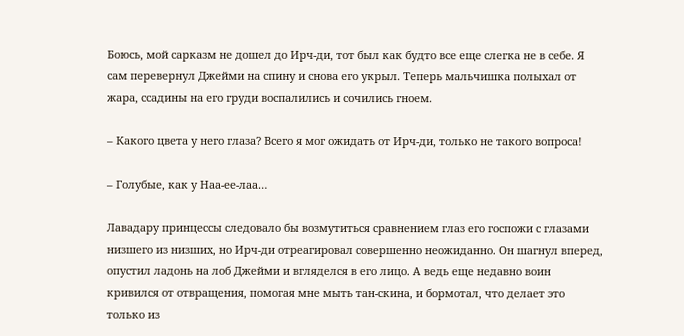Боюсь, мой сарказм не дошел до Ирч-ди, тот был как будто все еще слегка не в себе. Я сам перевернул Джейми на спину и снова его укрыл. Теперь мальчишка полыхал от жара, ссадины на его груди воспалились и сочились гноем.

– Какого цвета у него глаза? Всего я мог ожидать от Ирч-ди, только не такого вопроса!

– Голубые, как у Наа-ее-лаа…

Лавадару принцессы следовало бы возмутиться сравнением глаз его госпожи с глазами низшего из низших, но Ирч-ди отреагировал совершенно неожиданно. Он шагнул вперед, опустил ладонь на лоб Джейми и вгляделся в его лицо. А ведь еще недавно воин кривился от отвращения, помогая мне мыть тан-скина, и бормотал, что делает это только из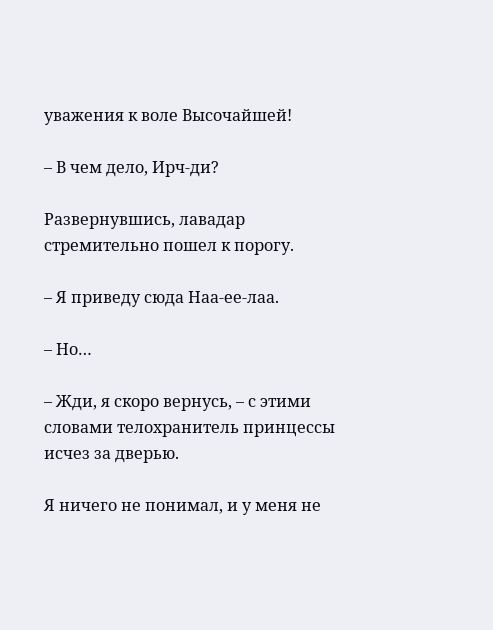уважения к воле Высочайшей!

– В чем дело, Ирч-ди?

Развернувшись, лавадар стремительно пошел к порогу.

– Я приведу сюда Наа-ее-лаа.

– Но…

– Жди, я скоро вернусь, – с этими словами телохранитель принцессы исчез за дверью.

Я ничего не понимал, и у меня не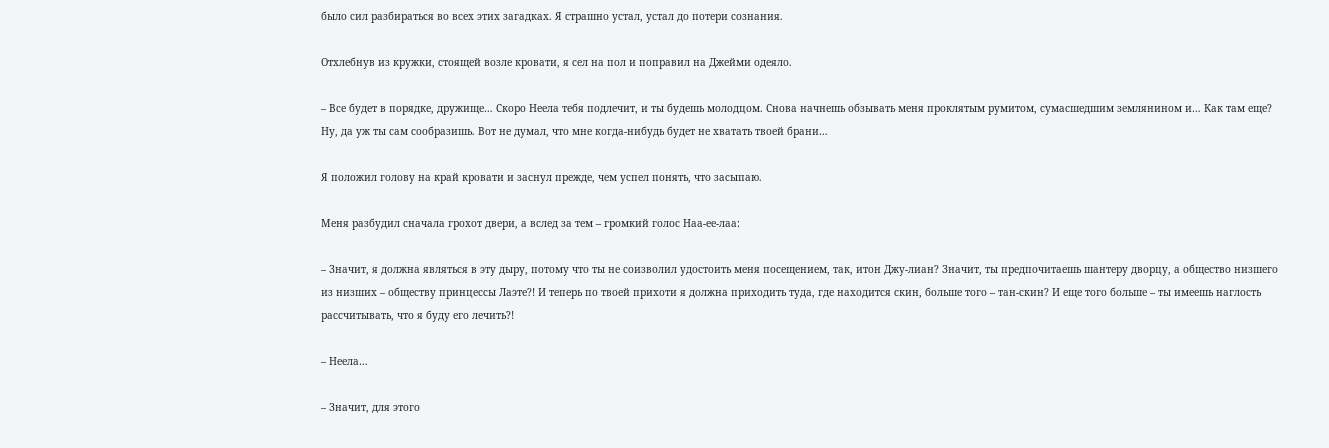было сил разбираться во всех этих загадках. Я страшно устал, устал до потери сознания.

Отхлебнув из кружки, стоящей возле кровати, я сел на пол и поправил на Джейми одеяло.

– Все будет в порядке, дружище… Скоро Неела тебя подлечит, и ты будешь молодцом. Снова начнешь обзывать меня проклятым румитом, сумасшедшим землянином и… Как там еще? Ну, да уж ты сам сообразишь. Вот не думал, что мне когда-нибудь будет не хватать твоей брани…

Я положил голову на край кровати и заснул прежде, чем успел понять, что засыпаю.

Меня разбудил сначала грохот двери, а вслед за тем – громкий голос Наа-ее-лаа:

– Значит, я должна являться в эту дыру, потому что ты не соизволил удостоить меня посещением, так, итон Джу-лиан? Значит, ты предпочитаешь шантеру дворцу, а общество низшего из низших – обществу принцессы Лаэте?! И теперь по твоей прихоти я должна приходить туда, где находится скин, больше того – тан-скин? И еще того больше – ты имеешь наглость рассчитывать, что я буду его лечить?!

– Неела…

– Значит, для этого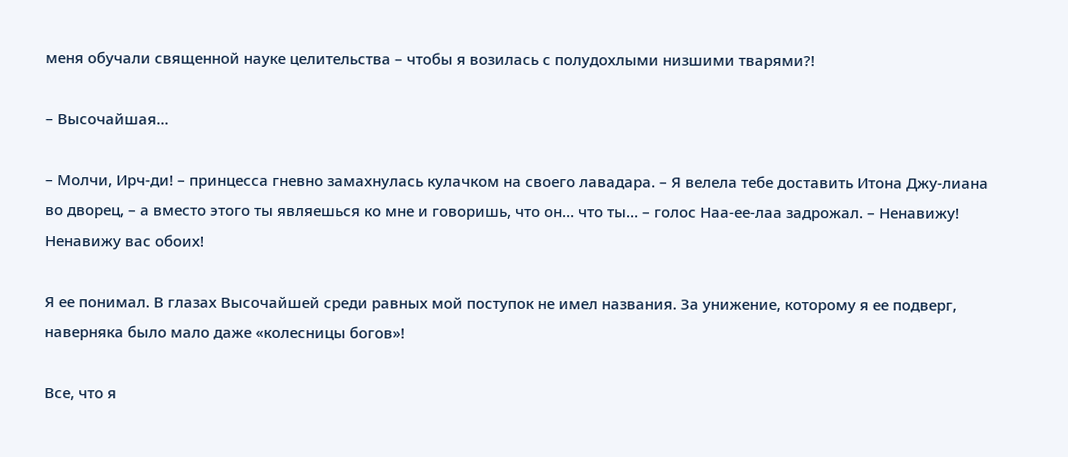меня обучали священной науке целительства – чтобы я возилась с полудохлыми низшими тварями?!

– Высочайшая…

– Молчи, Ирч-ди! – принцесса гневно замахнулась кулачком на своего лавадара. – Я велела тебе доставить Итона Джу-лиана во дворец, – а вместо этого ты являешься ко мне и говоришь, что он… что ты… – голос Наа-ее-лаа задрожал. – Ненавижу! Ненавижу вас обоих!

Я ее понимал. В глазах Высочайшей среди равных мой поступок не имел названия. За унижение, которому я ее подверг, наверняка было мало даже «колесницы богов»!

Все, что я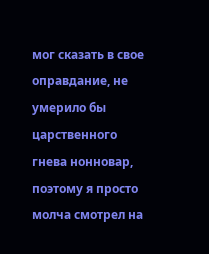мог сказать в свое оправдание, не умерило бы царственного гнева нонновар, поэтому я просто молча смотрел на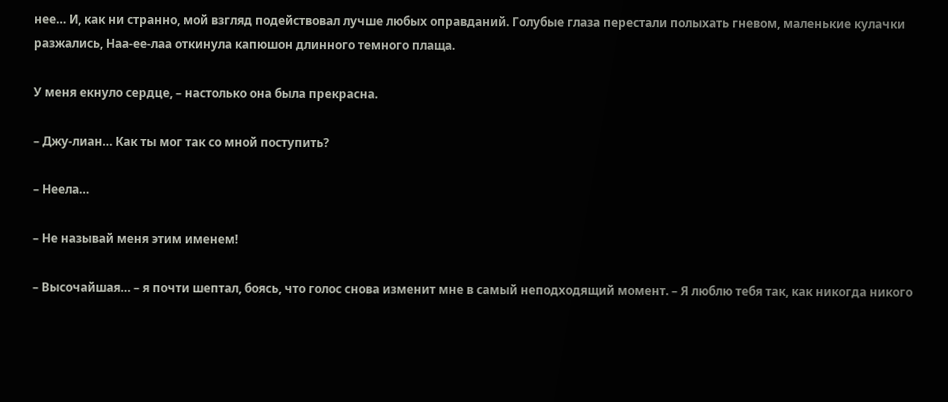нее… И, как ни странно, мой взгляд подействовал лучше любых оправданий. Голубые глаза перестали полыхать гневом, маленькие кулачки разжались, Наа-ее-лаа откинула капюшон длинного темного плаща.

У меня екнуло сердце, – настолько она была прекрасна.

– Джу-лиан… Как ты мог так со мной поступить?

– Неела…

– Не называй меня этим именем!

– Высочайшая… – я почти шептал, боясь, что голос снова изменит мне в самый неподходящий момент. – Я люблю тебя так, как никогда никого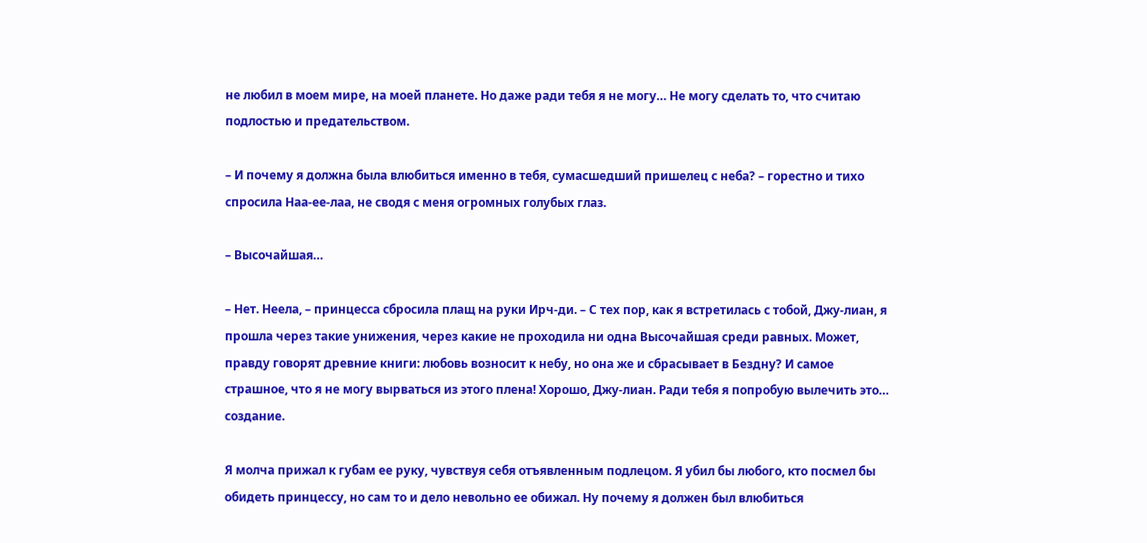не любил в моем мире, на моей планете. Но даже ради тебя я не могу… Не могу сделать то, что считаю подлостью и предательством.

– И почему я должна была влюбиться именно в тебя, сумасшедший пришелец с неба? – горестно и тихо спросила Наа-ее-лаа, не сводя с меня огромных голубых глаз.

– Высочайшая…

– Нет. Неела, – принцесса сбросила плащ на руки Ирч-ди. – С тех пор, как я встретилась с тобой, Джу-лиан, я прошла через такие унижения, через какие не проходила ни одна Высочайшая среди равных. Может, правду говорят древние книги: любовь возносит к небу, но она же и сбрасывает в Бездну? И самое страшное, что я не могу вырваться из этого плена! Хорошо, Джу-лиан. Ради тебя я попробую вылечить это… создание.

Я молча прижал к губам ее руку, чувствуя себя отъявленным подлецом. Я убил бы любого, кто посмел бы обидеть принцессу, но сам то и дело невольно ее обижал. Ну почему я должен был влюбиться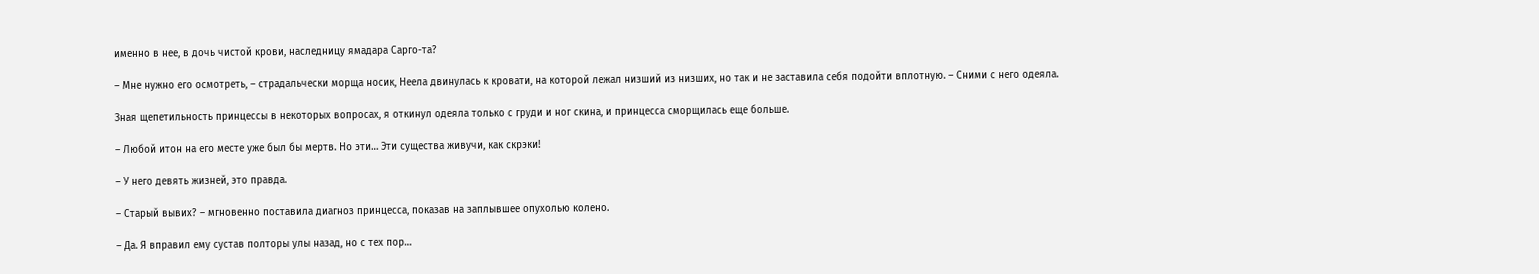именно в нее, в дочь чистой крови, наследницу ямадара Сарго-та?

– Мне нужно его осмотреть, – страдальчески морща носик, Неела двинулась к кровати, на которой лежал низший из низших, но так и не заставила себя подойти вплотную. – Сними с него одеяла.

Зная щепетильность принцессы в некоторых вопросах, я откинул одеяла только с груди и ног скина, и принцесса сморщилась еще больше.

– Любой итон на его месте уже был бы мертв. Но эти… Эти существа живучи, как скрэки!

– У него девять жизней, это правда.

– Старый вывих? – мгновенно поставила диагноз принцесса, показав на заплывшее опухолью колено.

– Да. Я вправил ему сустав полторы улы назад, но с тех пор…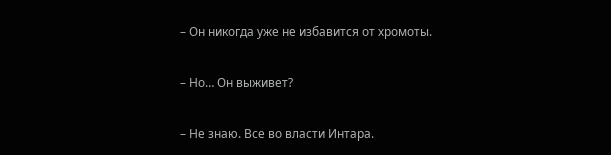– Он никогда уже не избавится от хромоты.

– Но… Он выживет?

– Не знаю. Все во власти Интара.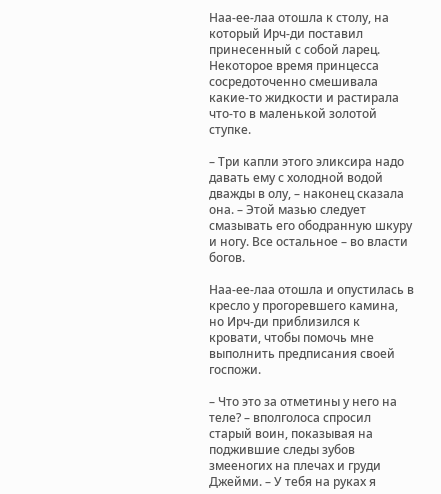Наа-ее-лаа отошла к столу, на который Ирч-ди поставил принесенный с собой ларец. Некоторое время принцесса сосредоточенно смешивала какие-то жидкости и растирала что-то в маленькой золотой ступке.

– Три капли этого эликсира надо давать ему с холодной водой дважды в олу, – наконец сказала она. – Этой мазью следует смазывать его ободранную шкуру и ногу. Все остальное – во власти богов.

Наа-ее-лаа отошла и опустилась в кресло у прогоревшего камина, но Ирч-ди приблизился к кровати, чтобы помочь мне выполнить предписания своей госпожи.

– Что это за отметины у него на теле? – вполголоса спросил старый воин, показывая на поджившие следы зубов змееногих на плечах и груди Джейми. – У тебя на руках я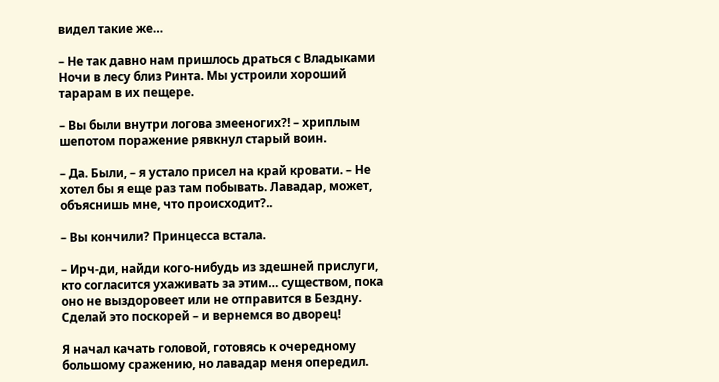видел такие же…

– Не так давно нам пришлось драться с Владыками Ночи в лесу близ Ринта. Мы устроили хороший тарарам в их пещере.

– Вы были внутри логова змееногих?! – хриплым шепотом поражение рявкнул старый воин.

– Да. Были, – я устало присел на край кровати. – Не хотел бы я еще раз там побывать. Лавадар, может, объяснишь мне, что происходит?..

– Вы кончили? Принцесса встала.

– Ирч-ди, найди кого-нибудь из здешней прислуги, кто согласится ухаживать за этим… существом, пока оно не выздоровеет или не отправится в Бездну. Сделай это поскорей – и вернемся во дворец!

Я начал качать головой, готовясь к очередному большому сражению, но лавадар меня опередил.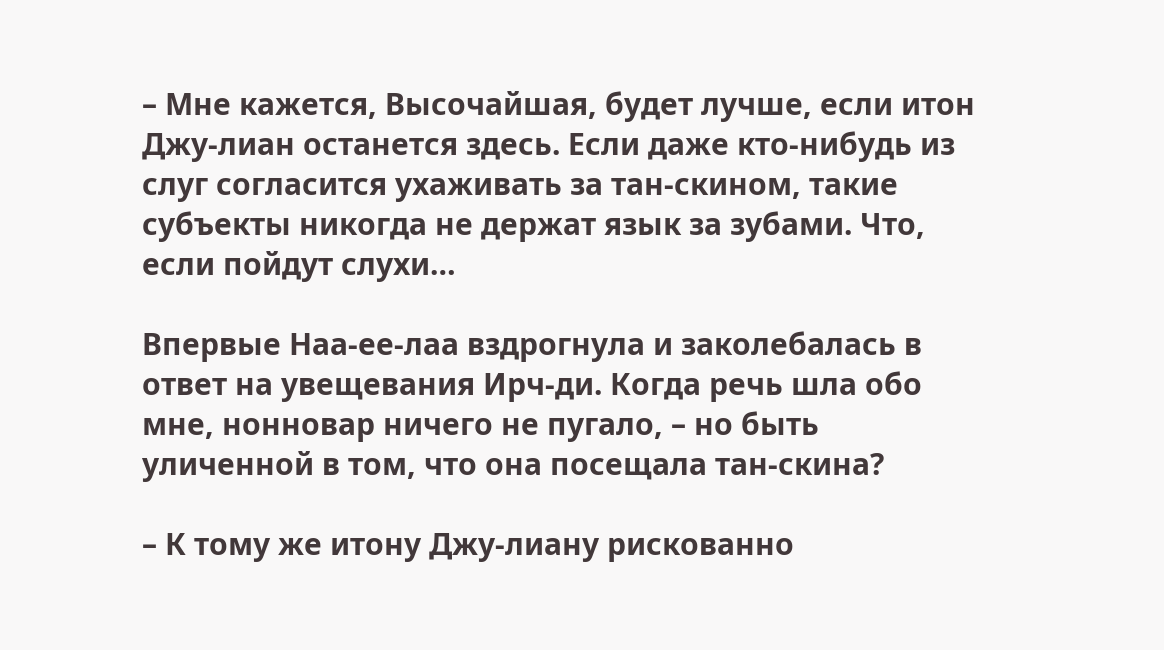– Мне кажется, Высочайшая, будет лучше, если итон Джу-лиан останется здесь. Если даже кто-нибудь из слуг согласится ухаживать за тан-скином, такие субъекты никогда не держат язык за зубами. Что, если пойдут слухи…

Впервые Наа-ее-лаа вздрогнула и заколебалась в ответ на увещевания Ирч-ди. Когда речь шла обо мне, нонновар ничего не пугало, – но быть уличенной в том, что она посещала тан-скина?

– К тому же итону Джу-лиану рискованно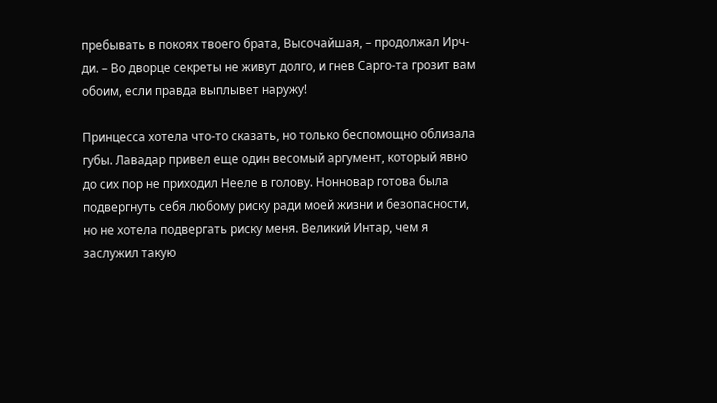пребывать в покоях твоего брата, Высочайшая, – продолжал Ирч-ди. – Во дворце секреты не живут долго, и гнев Сарго-та грозит вам обоим, если правда выплывет наружу!

Принцесса хотела что-то сказать, но только беспомощно облизала губы. Лавадар привел еще один весомый аргумент, который явно до сих пор не приходил Нееле в голову. Нонновар готова была подвергнуть себя любому риску ради моей жизни и безопасности, но не хотела подвергать риску меня. Великий Интар, чем я заслужил такую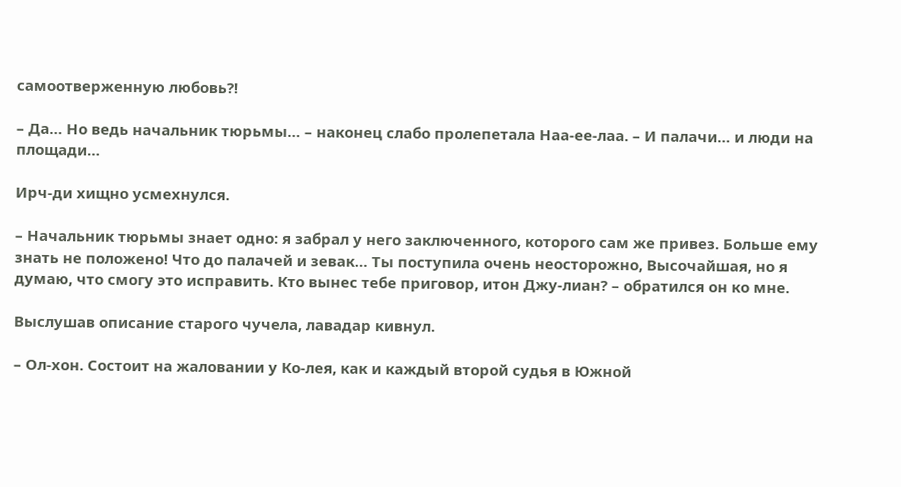самоотверженную любовь?!

– Да… Но ведь начальник тюрьмы… – наконец слабо пролепетала Наа-ее-лаа. – И палачи… и люди на площади…

Ирч-ди хищно усмехнулся.

– Начальник тюрьмы знает одно: я забрал у него заключенного, которого сам же привез. Больше ему знать не положено! Что до палачей и зевак… Ты поступила очень неосторожно, Высочайшая, но я думаю, что смогу это исправить. Кто вынес тебе приговор, итон Джу-лиан? – обратился он ко мне.

Выслушав описание старого чучела, лавадар кивнул.

– Ол-хон. Состоит на жаловании у Ко-лея, как и каждый второй судья в Южной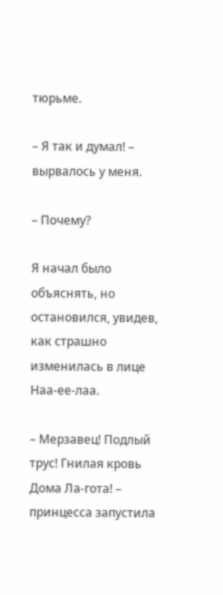тюрьме.

– Я так и думал! – вырвалось у меня.

– Почему?

Я начал было объяснять, но остановился, увидев, как страшно изменилась в лице Наа-ее-лаа.

– Мерзавец! Подлый трус! Гнилая кровь Дома Ла-гота! – принцесса запустила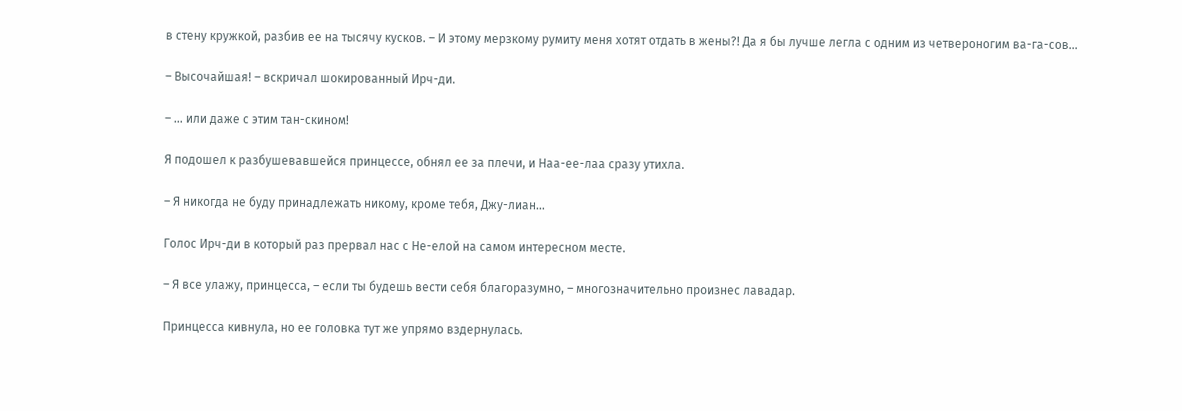в стену кружкой, разбив ее на тысячу кусков. – И этому мерзкому румиту меня хотят отдать в жены?! Да я бы лучше легла с одним из четвероногим ва-га-сов…

– Высочайшая! – вскричал шокированный Ирч-ди.

– … или даже с этим тан-скином!

Я подошел к разбушевавшейся принцессе, обнял ее за плечи, и Наа-ее-лаа сразу утихла.

– Я никогда не буду принадлежать никому, кроме тебя, Джу-лиан…

Голос Ирч-ди в который раз прервал нас с Не-елой на самом интересном месте.

– Я все улажу, принцесса, – если ты будешь вести себя благоразумно, – многозначительно произнес лавадар.

Принцесса кивнула, но ее головка тут же упрямо вздернулась.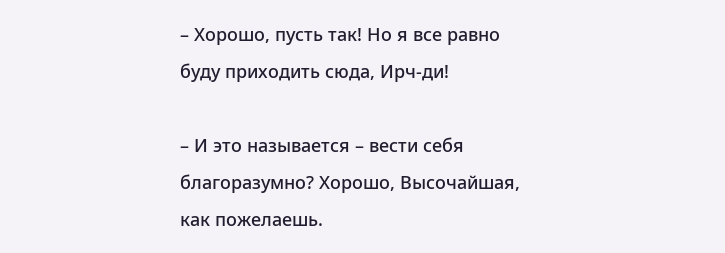– Хорошо, пусть так! Но я все равно буду приходить сюда, Ирч-ди!

– И это называется – вести себя благоразумно? Хорошо, Высочайшая, как пожелаешь.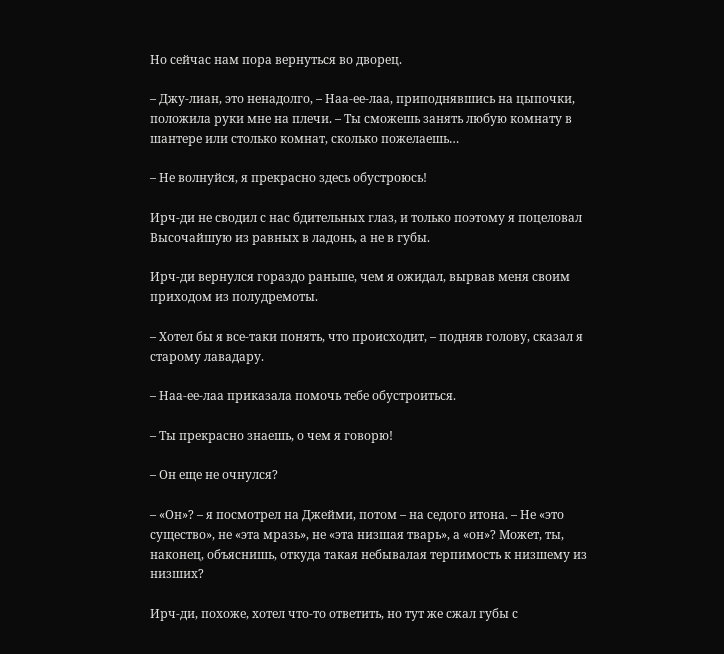Но сейчас нам пора вернуться во дворец.

– Джу-лиан, это ненадолго, – Наа-ее-лаа, приподнявшись на цыпочки, положила руки мне на плечи. – Ты сможешь занять любую комнату в шантере или столько комнат, сколько пожелаешь…

– Не волнуйся, я прекрасно здесь обустроюсь!

Ирч-ди не сводил с нас бдительных глаз, и только поэтому я поцеловал Высочайшую из равных в ладонь, а не в губы.

Ирч-ди вернулся гораздо раньше, чем я ожидал, вырвав меня своим приходом из полудремоты.

– Хотел бы я все-таки понять, что происходит, – подняв голову, сказал я старому лавадару.

– Наа-ее-лаа приказала помочь тебе обустроиться.

– Ты прекрасно знаешь, о чем я говорю!

– Он еще не очнулся?

– «Он»? – я посмотрел на Джейми, потом – на седого итона. – Не «это существо», не «эта мразь», не «эта низшая тварь», а «он»? Может, ты, наконец, объяснишь, откуда такая небывалая терпимость к низшему из низших?

Ирч-ди, похоже, хотел что-то ответить, но тут же сжал губы с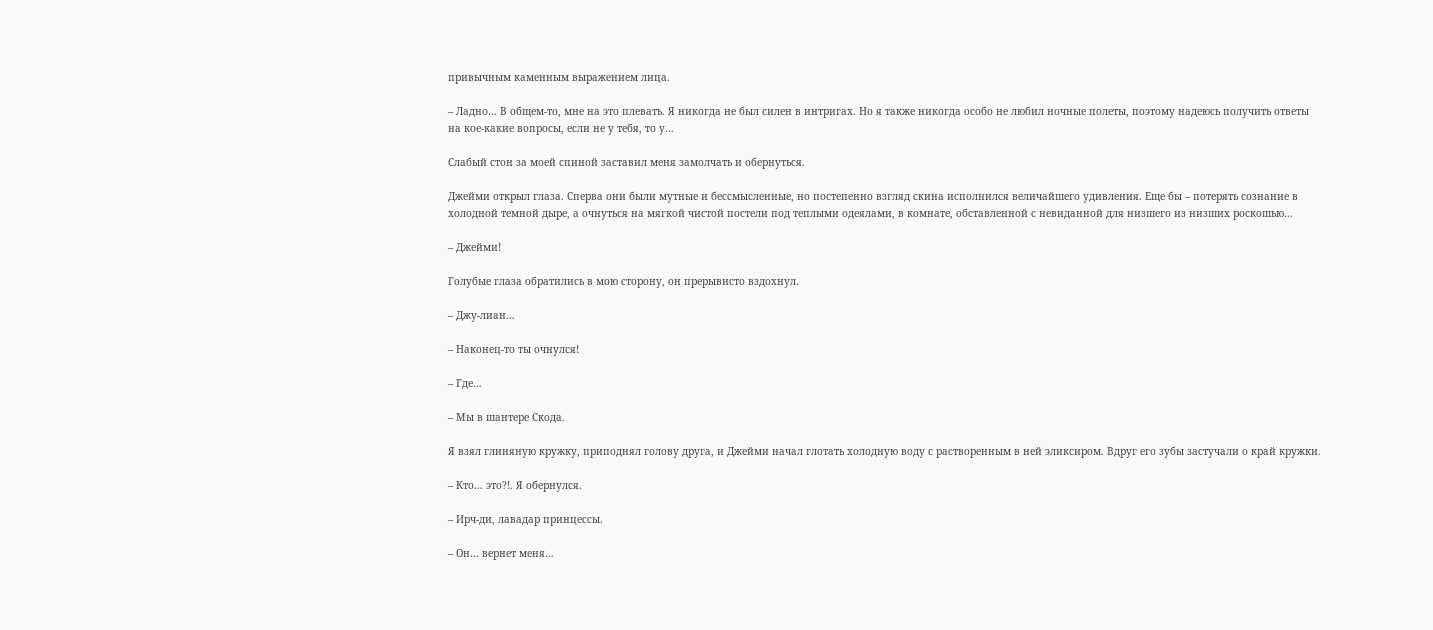привычным каменным выражением лица.

– Ладно… В общем-то, мне на это плевать. Я никогда не был силен в интригах. Но я также никогда особо не любил ночные полеты, поэтому надеюсь получить ответы на кое-какие вопросы, если не у тебя, то у…

Слабый стон за моей спиной заставил меня замолчать и обернуться.

Джейми открыл глаза. Сперва они были мутные и бессмысленные, но постепенно взгляд скина исполнился величайшего удивления. Еще бы – потерять сознание в холодной темной дыре, а очнуться на мягкой чистой постели под теплыми одеялами, в комнате, обставленной с невиданной для низшего из низших роскошью…

– Джейми!

Голубые глаза обратились в мою сторону, он прерывисто вздохнул.

– Джу-лиан…

– Наконец-то ты очнулся!

– Где…

– Мы в шантере Скода.

Я взял глиняную кружку, приподнял голову друга, и Джейми начал глотать холодную воду с растворенным в ней эликсиром. Вдруг его зубы застучали о край кружки.

– Кто… это?!. Я обернулся.

– Ирч-ди, лавадар принцессы.

– Он… вернет меня…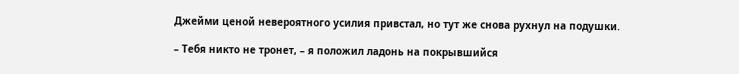Джейми ценой невероятного усилия привстал, но тут же снова рухнул на подушки.

– Тебя никто не тронет, – я положил ладонь на покрывшийся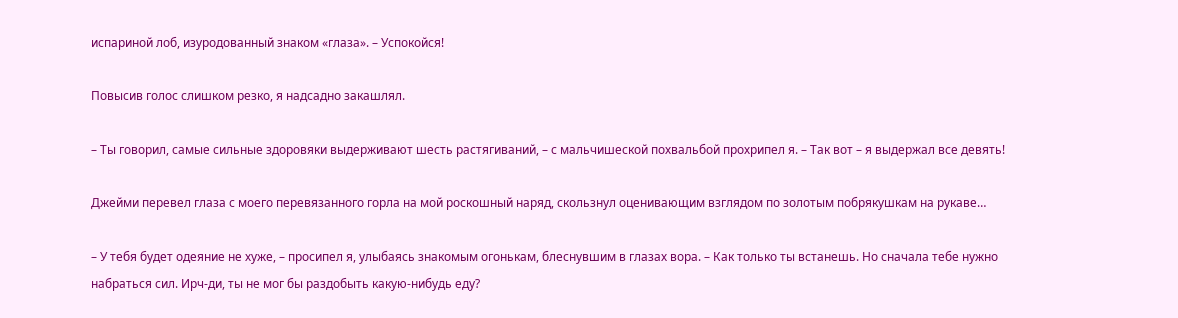испариной лоб, изуродованный знаком «глаза». – Успокойся!

Повысив голос слишком резко, я надсадно закашлял.

– Ты говорил, самые сильные здоровяки выдерживают шесть растягиваний, – с мальчишеской похвальбой прохрипел я. – Так вот – я выдержал все девять!

Джейми перевел глаза с моего перевязанного горла на мой роскошный наряд, скользнул оценивающим взглядом по золотым побрякушкам на рукаве…

– У тебя будет одеяние не хуже, – просипел я, улыбаясь знакомым огонькам, блеснувшим в глазах вора. – Как только ты встанешь. Но сначала тебе нужно набраться сил. Ирч-ди, ты не мог бы раздобыть какую-нибудь еду?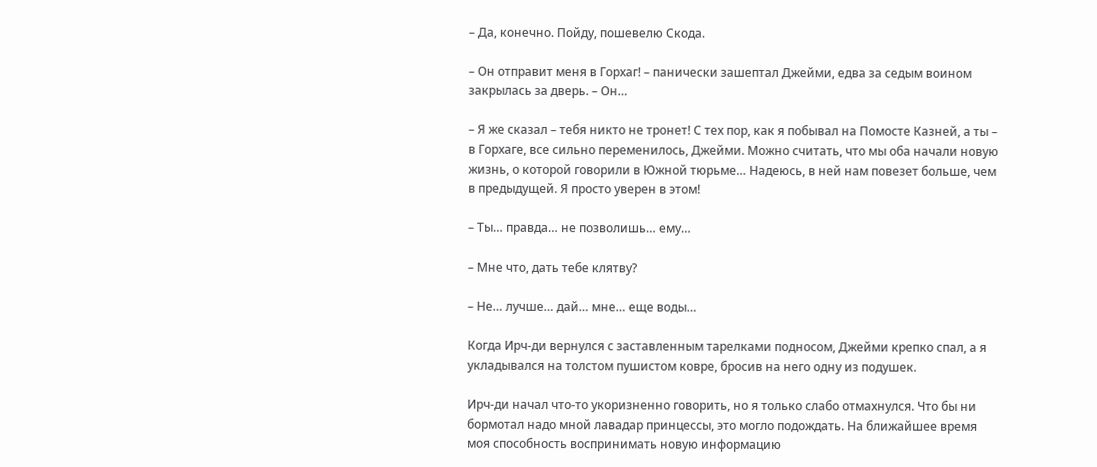– Да, конечно. Пойду, пошевелю Скода.

– Он отправит меня в Горхаг! – панически зашептал Джейми, едва за седым воином закрылась за дверь. – Он…

– Я же сказал – тебя никто не тронет! С тех пор, как я побывал на Помосте Казней, а ты – в Горхаге, все сильно переменилось, Джейми. Можно считать, что мы оба начали новую жизнь, о которой говорили в Южной тюрьме… Надеюсь, в ней нам повезет больше, чем в предыдущей. Я просто уверен в этом!

– Ты… правда… не позволишь… ему…

– Мне что, дать тебе клятву?

– Не… лучше… дай… мне… еще воды…

Когда Ирч-ди вернулся с заставленным тарелками подносом, Джейми крепко спал, а я укладывался на толстом пушистом ковре, бросив на него одну из подушек.

Ирч-ди начал что-то укоризненно говорить, но я только слабо отмахнулся. Что бы ни бормотал надо мной лавадар принцессы, это могло подождать. На ближайшее время моя способность воспринимать новую информацию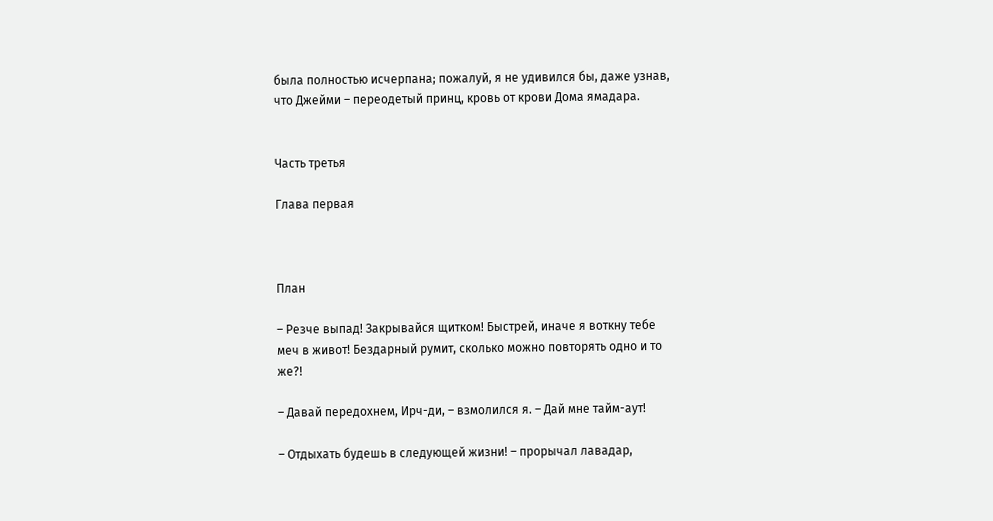была полностью исчерпана; пожалуй, я не удивился бы, даже узнав, что Джейми – переодетый принц, кровь от крови Дома ямадара.


Часть третья

Глава первая



План

– Резче выпад! Закрывайся щитком! Быстрей, иначе я воткну тебе меч в живот! Бездарный румит, сколько можно повторять одно и то же?!

– Давай передохнем, Ирч-ди, – взмолился я. – Дай мне тайм-аут!

– Отдыхать будешь в следующей жизни! – прорычал лавадар,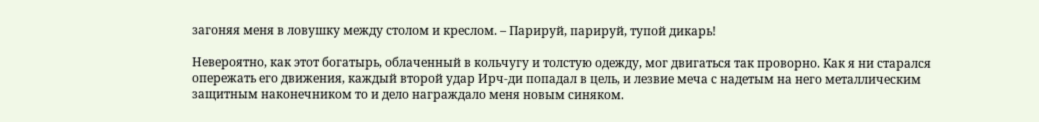загоняя меня в ловушку между столом и креслом. – Парируй, парируй, тупой дикарь!

Невероятно, как этот богатырь, облаченный в кольчугу и толстую одежду, мог двигаться так проворно. Как я ни старался опережать его движения, каждый второй удар Ирч-ди попадал в цель, и лезвие меча с надетым на него металлическим защитным наконечником то и дело награждало меня новым синяком.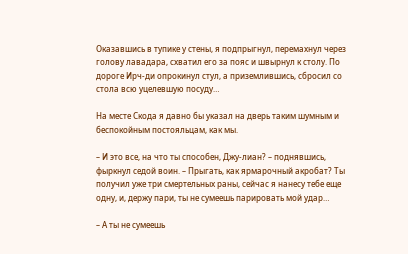Оказавшись в тупике у стены, я подпрыгнул, перемахнул через голову лавадара, схватил его за пояс и швырнул к столу. По дороге Ирч-ди опрокинул стул, а приземлившись, сбросил со стола всю уцелевшую посуду…

На месте Скода я давно бы указал на дверь таким шумным и беспокойным постояльцам, как мы.

– И это все, на что ты способен, Джу-лиан? – поднявшись, фыркнул седой воин. – Прыгать, как ярмарочный акробат? Ты получил уже три смертельных раны, сейчас я нанесу тебе еще одну, и, держу пари, ты не сумеешь парировать мой удар…

– А ты не сумеешь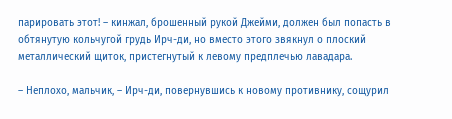парировать этот! – кинжал, брошенный рукой Джейми, должен был попасть в обтянутую кольчугой грудь Ирч-ди, но вместо этого звякнул о плоский металлический щиток, пристегнутый к левому предплечью лавадара.

– Неплохо, мальчик, – Ирч-ди, повернувшись к новому противнику, сощурил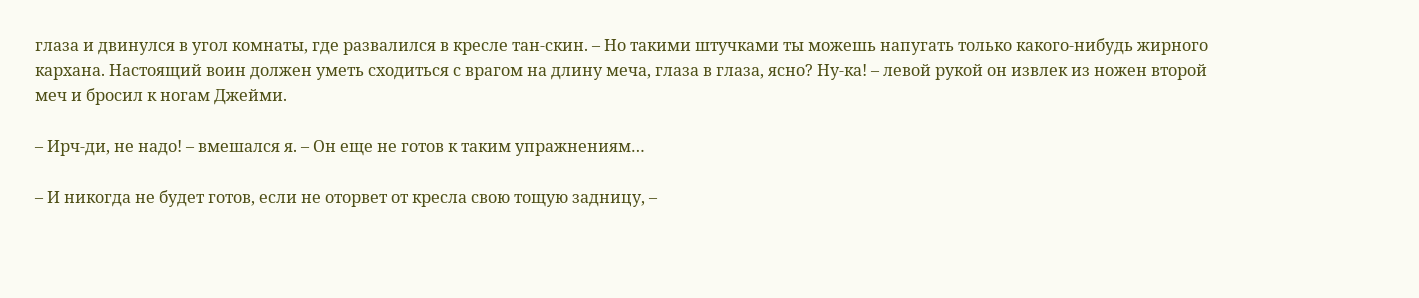глаза и двинулся в угол комнаты, где развалился в кресле тан-скин. – Но такими штучками ты можешь напугать только какого-нибудь жирного кархана. Настоящий воин должен уметь сходиться с врагом на длину меча, глаза в глаза, ясно? Ну-ка! – левой рукой он извлек из ножен второй меч и бросил к ногам Джейми.

– Ирч-ди, не надо! – вмешался я. – Он еще не готов к таким упражнениям…

– И никогда не будет готов, если не оторвет от кресла свою тощую задницу, –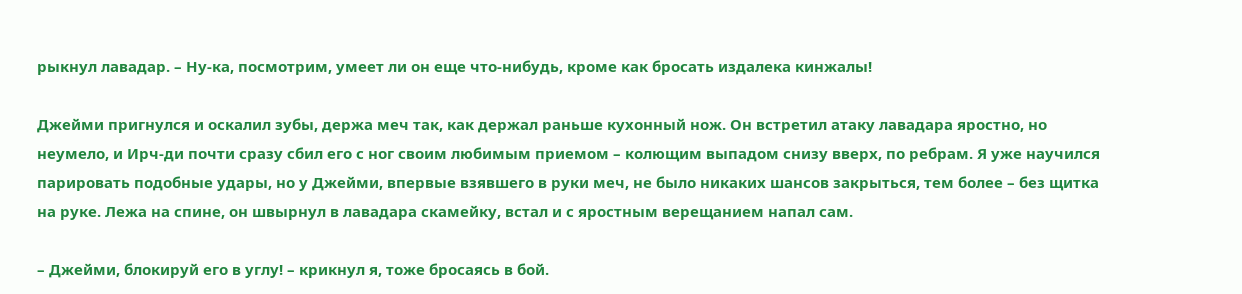рыкнул лавадар. – Ну-ка, посмотрим, умеет ли он еще что-нибудь, кроме как бросать издалека кинжалы!

Джейми пригнулся и оскалил зубы, держа меч так, как держал раньше кухонный нож. Он встретил атаку лавадара яростно, но неумело, и Ирч-ди почти сразу сбил его с ног своим любимым приемом – колющим выпадом снизу вверх, по ребрам. Я уже научился парировать подобные удары, но у Джейми, впервые взявшего в руки меч, не было никаких шансов закрыться, тем более – без щитка на руке. Лежа на спине, он швырнул в лавадара скамейку, встал и с яростным верещанием напал сам.

– Джейми, блокируй его в углу! – крикнул я, тоже бросаясь в бой.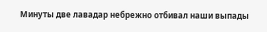Минуты две лавадар небрежно отбивал наши выпады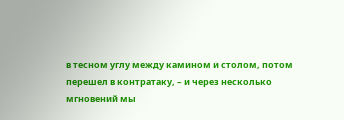в тесном углу между камином и столом, потом перешел в контратаку, – и через несколько мгновений мы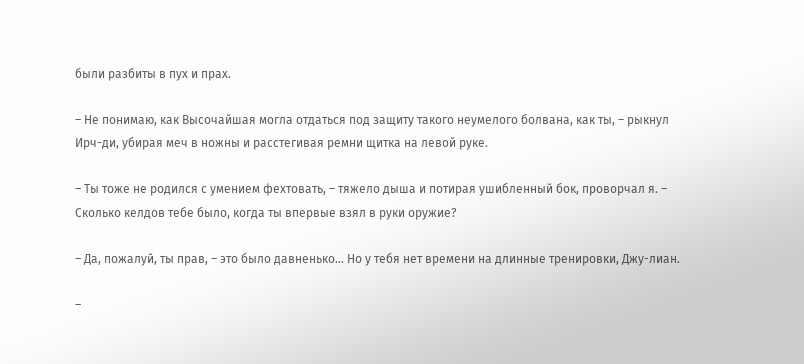были разбиты в пух и прах.

– Не понимаю, как Высочайшая могла отдаться под защиту такого неумелого болвана, как ты, – рыкнул Ирч-ди, убирая меч в ножны и расстегивая ремни щитка на левой руке.

– Ты тоже не родился с умением фехтовать, – тяжело дыша и потирая ушибленный бок, проворчал я. – Сколько келдов тебе было, когда ты впервые взял в руки оружие?

– Да, пожалуй, ты прав, – это было давненько… Но у тебя нет времени на длинные тренировки, Джу-лиан.

–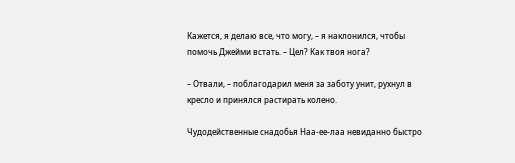Кажется, я делаю все, что могу, – я наклонился, чтобы помочь Джейми встать. – Цел? Как твоя нога?

– Отвали, – поблагодарил меня за заботу унит, рухнул в кресло и принялся растирать колено.

Чудодейственные снадобья Наа-ее-лаа невиданно быстро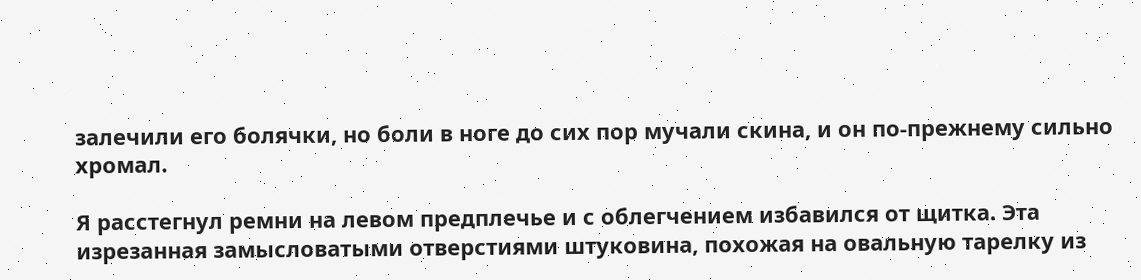залечили его болячки, но боли в ноге до сих пор мучали скина, и он по-прежнему сильно хромал.

Я расстегнул ремни на левом предплечье и с облегчением избавился от щитка. Эта изрезанная замысловатыми отверстиями штуковина, похожая на овальную тарелку из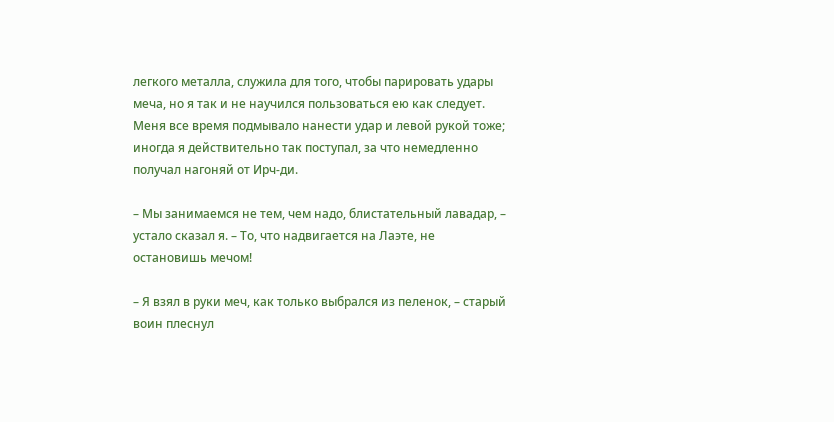легкого металла, служила для того, чтобы парировать удары меча, но я так и не научился пользоваться ею как следует. Меня все время подмывало нанести удар и левой рукой тоже; иногда я действительно так поступал, за что немедленно получал нагоняй от Ирч-ди.

– Мы занимаемся не тем, чем надо, блистательный лавадар, – устало сказал я. – То, что надвигается на Лаэте, не остановишь мечом!

– Я взял в руки меч, как только выбрался из пеленок, – старый воин плеснул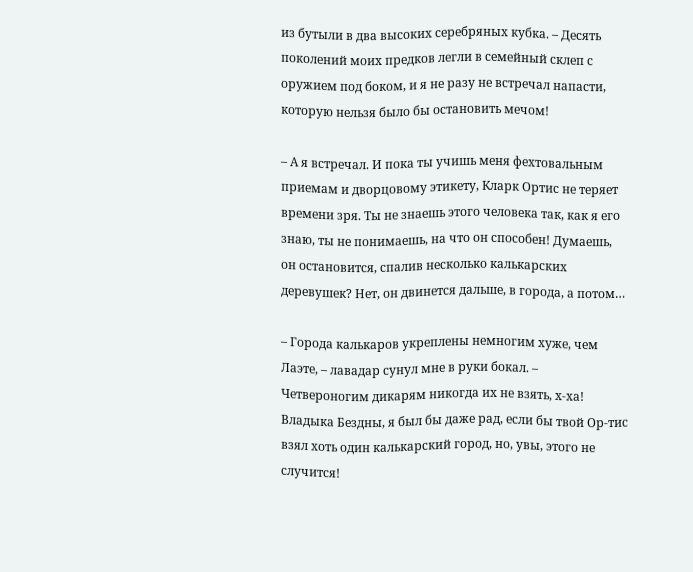из бутыли в два высоких серебряных кубка. – Десять поколений моих предков легли в семейный склеп с оружием под боком, и я не разу не встречал напасти, которую нельзя было бы остановить мечом!

– А я встречал. И пока ты учишь меня фехтовальным приемам и дворцовому этикету, Кларк Ортис не теряет времени зря. Ты не знаешь этого человека так, как я его знаю, ты не понимаешь, на что он способен! Думаешь, он остановится, спалив несколько калькарских деревушек? Нет, он двинется дальше, в города, а потом…

– Города калькаров укреплены немногим хуже, чем Лаэте, – лавадар сунул мне в руки бокал. – Четвероногим дикарям никогда их не взять, х-ха! Владыка Бездны, я был бы даже рад, если бы твой Ор-тис взял хоть один калькарский город, но, увы, этого не случится!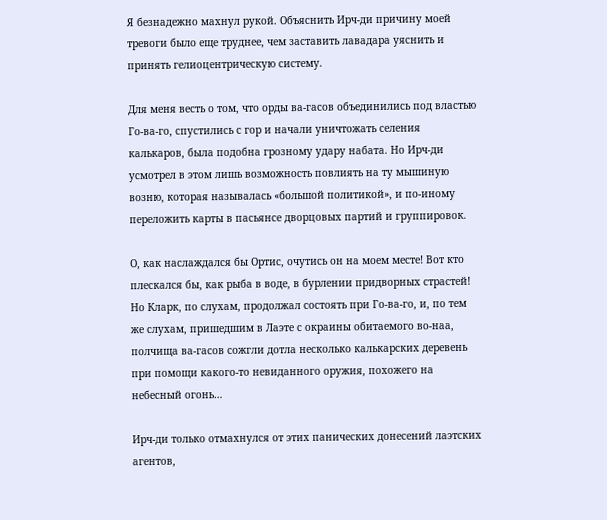Я безнадежно махнул рукой. Объяснить Ирч-ди причину моей тревоги было еще труднее, чем заставить лавадара уяснить и принять гелиоцентрическую систему.

Для меня весть о том, что орды ва-гасов объединились под властью Го-ва-го, спустились с гор и начали уничтожать селения калькаров, была подобна грозному удару набата. Но Ирч-ди усмотрел в этом лишь возможность повлиять на ту мышиную возню, которая называлась «большой политикой», и по-иному переложить карты в пасьянсе дворцовых партий и группировок.

О, как наслаждался бы Ортис, очутись он на моем месте! Вот кто плескался бы, как рыба в воде, в бурлении придворных страстей! Но Кларк, по слухам, продолжал состоять при Го-ва-го, и, по тем же слухам, пришедшим в Лаэте с окраины обитаемого во-наа, полчища ва-гасов сожгли дотла несколько калькарских деревень при помощи какого-то невиданного оружия, похожего на небесный огонь…

Ирч-ди только отмахнулся от этих панических донесений лаэтских агентов,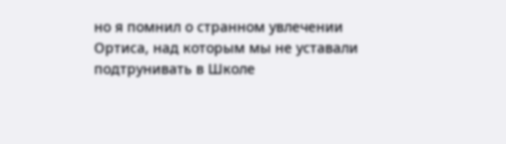но я помнил о странном увлечении Ортиса, над которым мы не уставали подтрунивать в Школе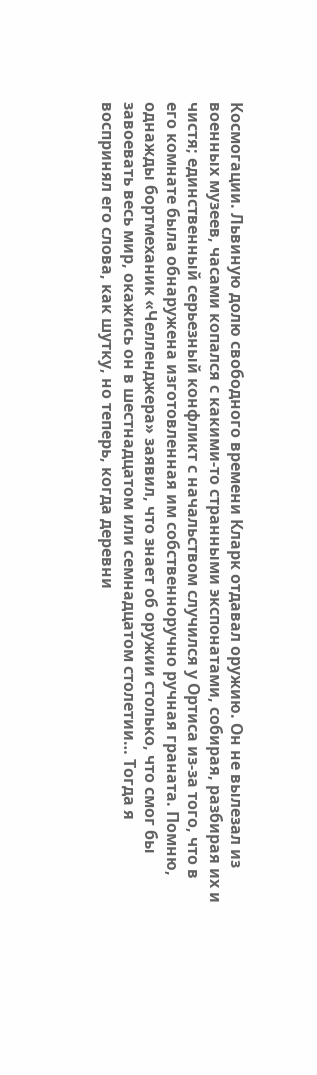Космогации. Львиную долю свободного времени Кларк отдавал оружию. Он не вылезал из военных музеев, часами копался с какими-то странными экспонатами, собирая, разбирая их и чистя; единственный серьезный конфликт с начальством случился у Ортиса из-за того, что в его комнате была обнаружена изготовленная им собственноручно ручная граната. Помню, однажды бортмеханик «Челленджера» заявил, что знает об оружии столько, что смог бы завоевать весь мир, окажись он в шестнадцатом или семнадцатом столетии… Тогда я воспринял его слова, как шутку, но теперь, когда деревни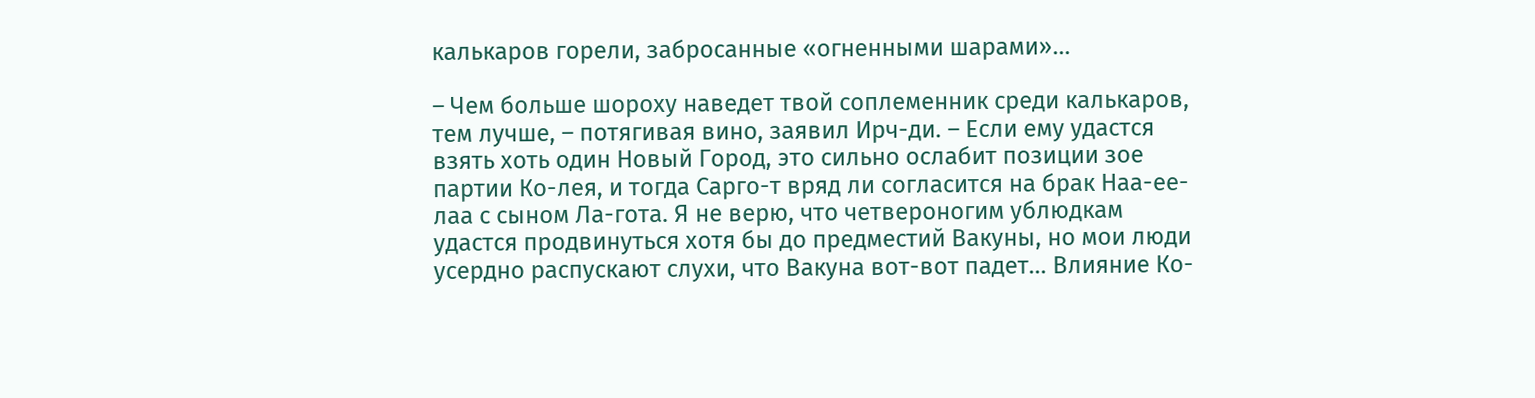калькаров горели, забросанные «огненными шарами»…

– Чем больше шороху наведет твой соплеменник среди калькаров, тем лучше, – потягивая вино, заявил Ирч-ди. – Если ему удастся взять хоть один Новый Город, это сильно ослабит позиции зое партии Ко-лея, и тогда Сарго-т вряд ли согласится на брак Наа-ее-лаа с сыном Ла-гота. Я не верю, что четвероногим ублюдкам удастся продвинуться хотя бы до предместий Вакуны, но мои люди усердно распускают слухи, что Вакуна вот-вот падет… Влияние Ко-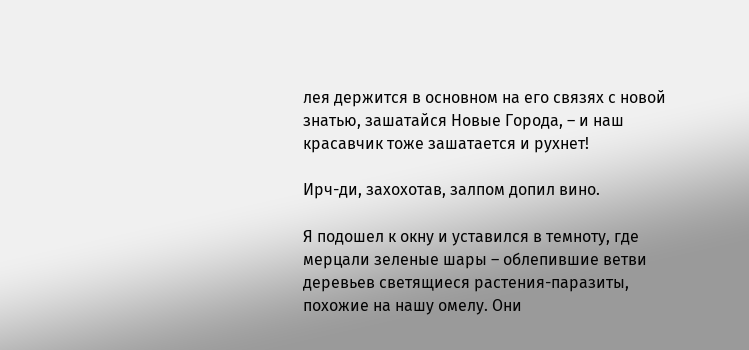лея держится в основном на его связях с новой знатью, зашатайся Новые Города, – и наш красавчик тоже зашатается и рухнет!

Ирч-ди, захохотав, залпом допил вино.

Я подошел к окну и уставился в темноту, где мерцали зеленые шары – облепившие ветви деревьев светящиеся растения-паразиты, похожие на нашу омелу. Они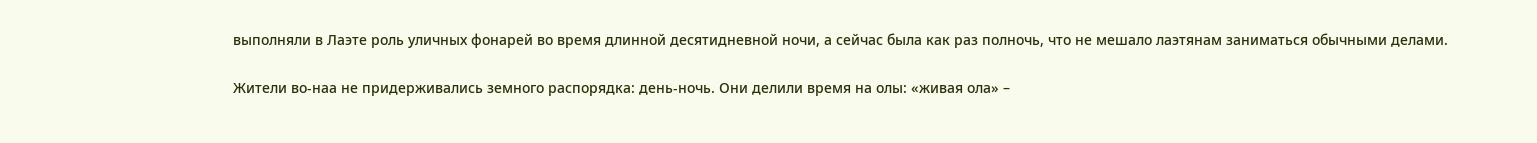выполняли в Лаэте роль уличных фонарей во время длинной десятидневной ночи, а сейчас была как раз полночь, что не мешало лаэтянам заниматься обычными делами.

Жители во-наа не придерживались земного распорядка: день-ночь. Они делили время на олы: «живая ола» –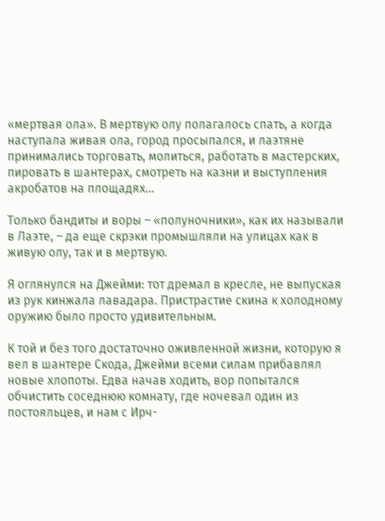«мертвая ола». В мертвую олу полагалось спать, а когда наступала живая ола, город просыпался, и лаэтяне принимались торговать, молиться, работать в мастерских, пировать в шантерах, смотреть на казни и выступления акробатов на площадях…

Только бандиты и воры – «полуночники», как их называли в Лаэте, – да еще скрэки промышляли на улицах как в живую олу, так и в мертвую.

Я оглянулся на Джейми: тот дремал в кресле, не выпуская из рук кинжала лавадара. Пристрастие скина к холодному оружию было просто удивительным.

К той и без того достаточно оживленной жизни, которую я вел в шантере Скода, Джейми всеми силам прибавлял новые хлопоты. Едва начав ходить, вор попытался обчистить соседнюю комнату, где ночевал один из постояльцев, и нам с Ирч-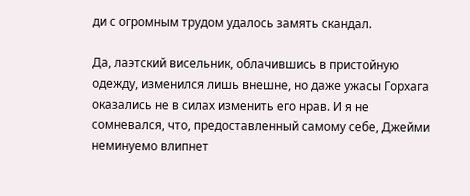ди с огромным трудом удалось замять скандал.

Да, лаэтский висельник, облачившись в пристойную одежду, изменился лишь внешне, но даже ужасы Горхага оказались не в силах изменить его нрав. И я не сомневался, что, предоставленный самому себе, Джейми неминуемо влипнет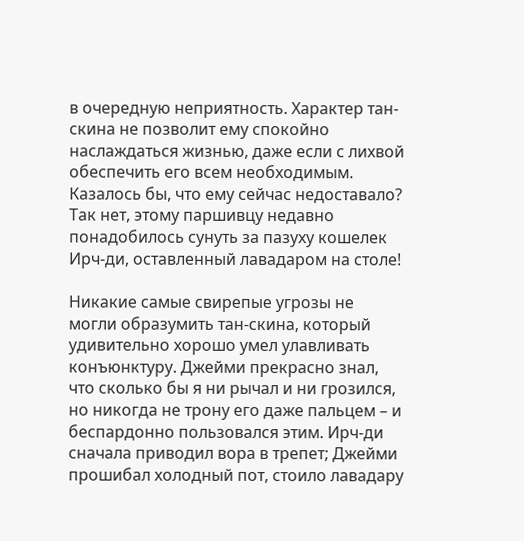в очередную неприятность. Характер тан-скина не позволит ему спокойно наслаждаться жизнью, даже если с лихвой обеспечить его всем необходимым. Казалось бы, что ему сейчас недоставало? Так нет, этому паршивцу недавно понадобилось сунуть за пазуху кошелек Ирч-ди, оставленный лавадаром на столе!

Никакие самые свирепые угрозы не могли образумить тан-скина, который удивительно хорошо умел улавливать конъюнктуру. Джейми прекрасно знал, что сколько бы я ни рычал и ни грозился, но никогда не трону его даже пальцем – и беспардонно пользовался этим. Ирч-ди сначала приводил вора в трепет; Джейми прошибал холодный пот, стоило лавадару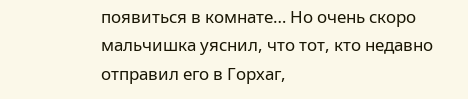появиться в комнате… Но очень скоро мальчишка уяснил, что тот, кто недавно отправил его в Горхаг,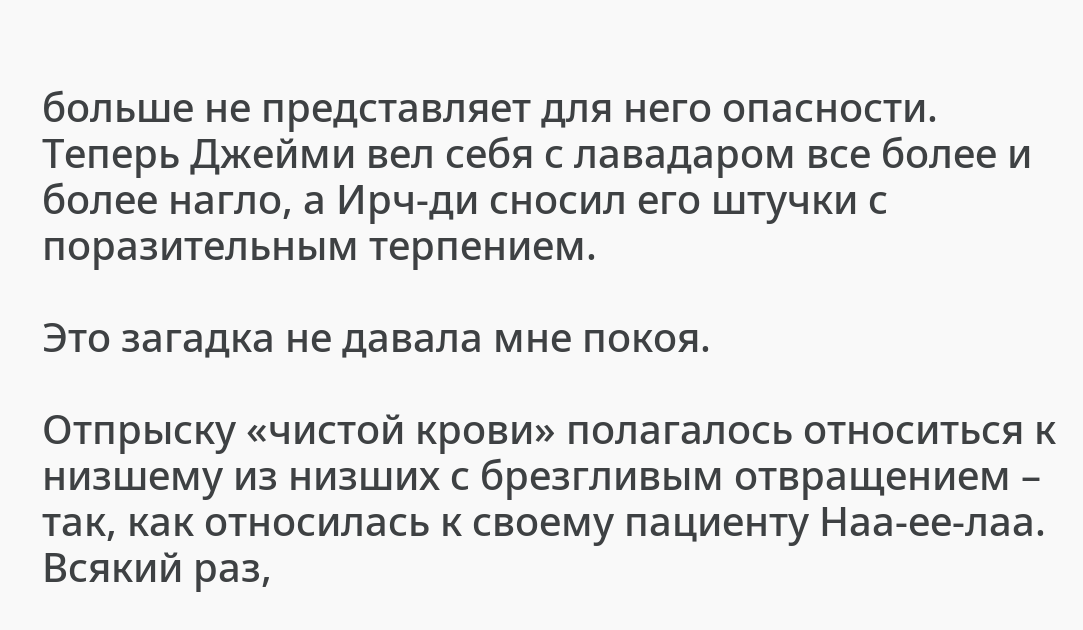больше не представляет для него опасности. Теперь Джейми вел себя с лавадаром все более и более нагло, а Ирч-ди сносил его штучки с поразительным терпением.

Это загадка не давала мне покоя.

Отпрыску «чистой крови» полагалось относиться к низшему из низших с брезгливым отвращением – так, как относилась к своему пациенту Наа-ее-лаа. Всякий раз,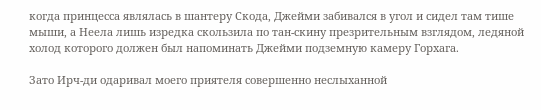когда принцесса являлась в шантеру Скода, Джейми забивался в угол и сидел там тише мыши, а Неела лишь изредка скользила по тан-скину презрительным взглядом, ледяной холод которого должен был напоминать Джейми подземную камеру Горхага.

Зато Ирч-ди одаривал моего приятеля совершенно неслыханной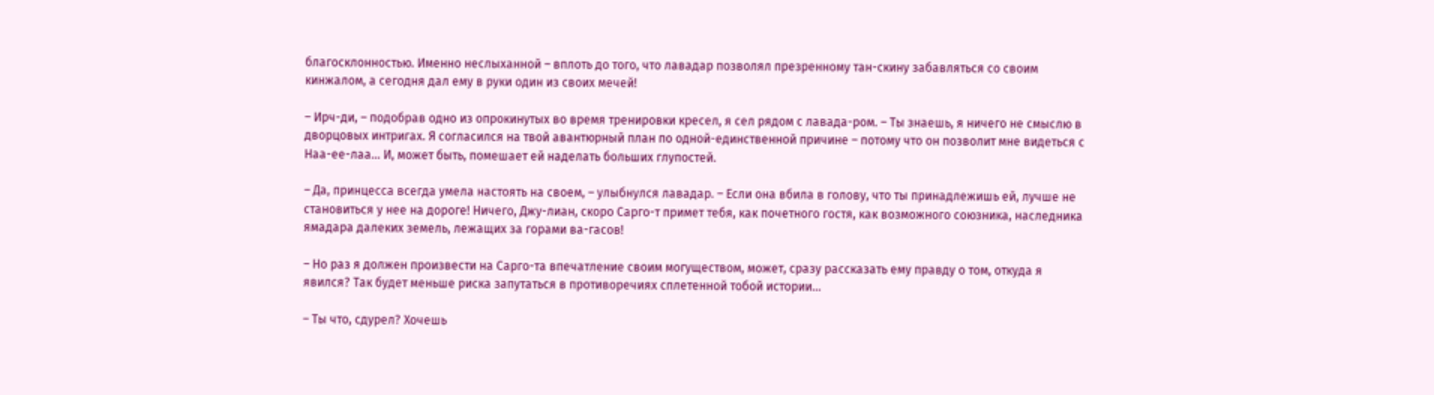благосклонностью. Именно неслыханной – вплоть до того, что лавадар позволял презренному тан-скину забавляться со своим кинжалом, а сегодня дал ему в руки один из своих мечей!

– Ирч-ди, – подобрав одно из опрокинутых во время тренировки кресел, я сел рядом с лавада-ром. – Ты знаешь, я ничего не смыслю в дворцовых интригах. Я согласился на твой авантюрный план по одной-единственной причине – потому что он позволит мне видеться с Наа-ее-лаа… И, может быть, помешает ей наделать больших глупостей.

– Да, принцесса всегда умела настоять на своем, – улыбнулся лавадар. – Если она вбила в голову, что ты принадлежишь ей, лучше не становиться у нее на дороге! Ничего, Джу-лиан, скоро Сарго-т примет тебя, как почетного гостя, как возможного союзника, наследника ямадара далеких земель, лежащих за горами ва-гасов!

– Но раз я должен произвести на Сарго-та впечатление своим могуществом, может, сразу рассказать ему правду о том, откуда я явился? Так будет меньше риска запутаться в противоречиях сплетенной тобой истории…

– Ты что, сдурел? Хочешь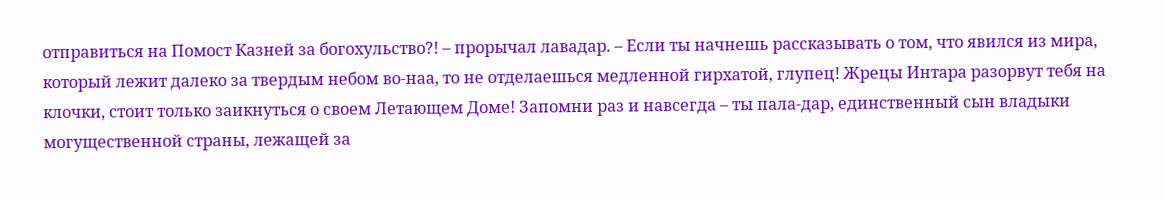отправиться на Помост Казней за богохульство?! – прорычал лавадар. – Если ты начнешь рассказывать о том, что явился из мира, который лежит далеко за твердым небом во-наа, то не отделаешься медленной гирхатой, глупец! Жрецы Интара разорвут тебя на клочки, стоит только заикнуться о своем Летающем Доме! Запомни раз и навсегда – ты пала-дар, единственный сын владыки могущественной страны, лежащей за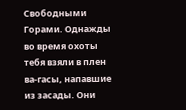Свободными Горами. Однажды во время охоты тебя взяли в плен ва-гасы, напавшие из засады. Они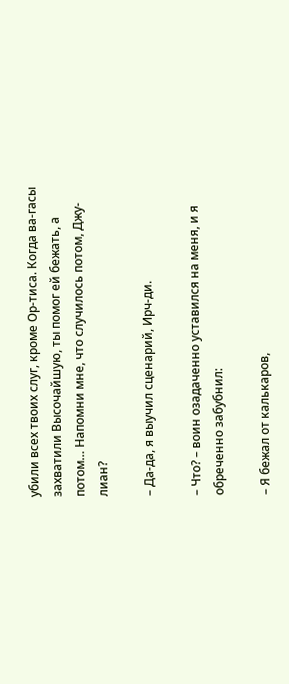убили всех твоих слуг, кроме Ор-тиса. Когда ва-гасы захватили Высочайшую, ты помог ей бежать, а потом… Напомни мне, что случилось потом, Джу-лиан?

– Да-да, я выучил сценарий, Ирч-ди.

– Что? – воин озадаченно уставился на меня, и я обреченно забубнил:

– Я бежал от калькаров,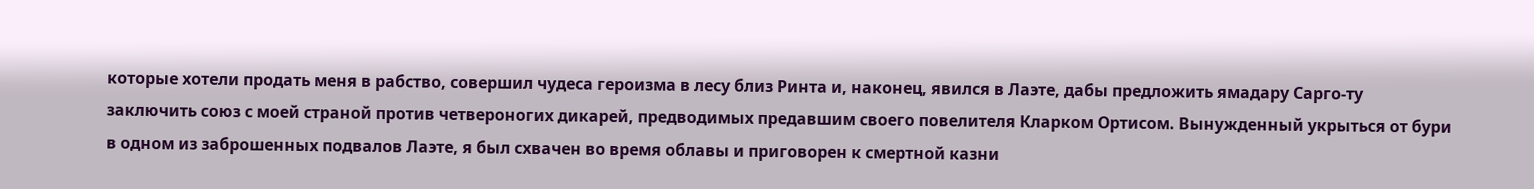которые хотели продать меня в рабство, совершил чудеса героизма в лесу близ Ринта и, наконец, явился в Лаэте, дабы предложить ямадару Сарго-ту заключить союз с моей страной против четвероногих дикарей, предводимых предавшим своего повелителя Кларком Ортисом. Вынужденный укрыться от бури в одном из заброшенных подвалов Лаэте, я был схвачен во время облавы и приговорен к смертной казни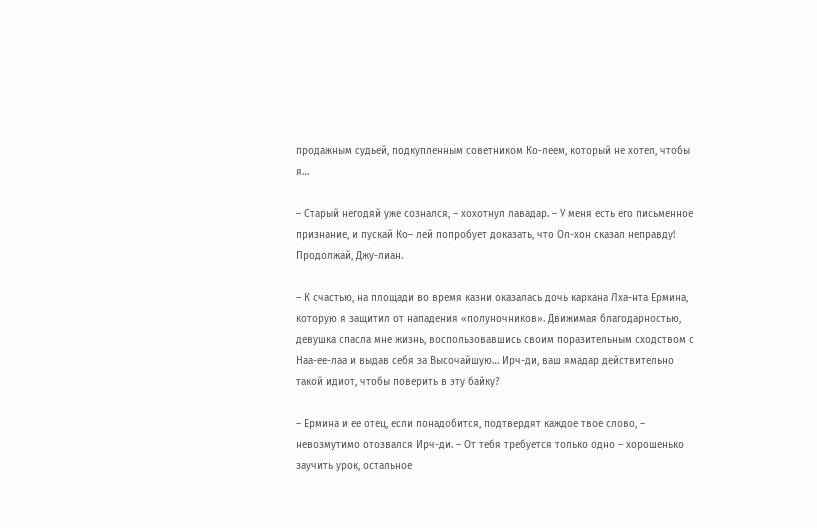продажным судьей, подкупленным советником Ко-леем, который не хотел, чтобы я…

– Старый негодяй уже сознался, – хохотнул лавадар. – У меня есть его письменное признание, и пускай Ко– лей попробует доказать, что Ол-хон сказал неправду! Продолжай, Джу-лиан.

– К счастью, на площади во время казни оказалась дочь кархана Лха-нта Ермина, которую я защитил от нападения «полуночников». Движимая благодарностью, девушка спасла мне жизнь, воспользовавшись своим поразительным сходством с Наа-ее-лаа и выдав себя за Высочайшую… Ирч-ди, ваш ямадар действительно такой идиот, чтобы поверить в эту байку?

– Ермина и ее отец, если понадобится, подтвердят каждое твое слово, – невозмутимо отозвался Ирч-ди. – От тебя требуется только одно – хорошенько заучить урок, остальное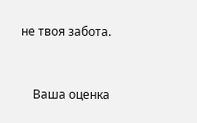не твоя забота.


    Ваша оценка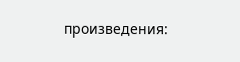произведения: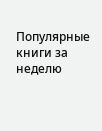Популярные книги за неделю